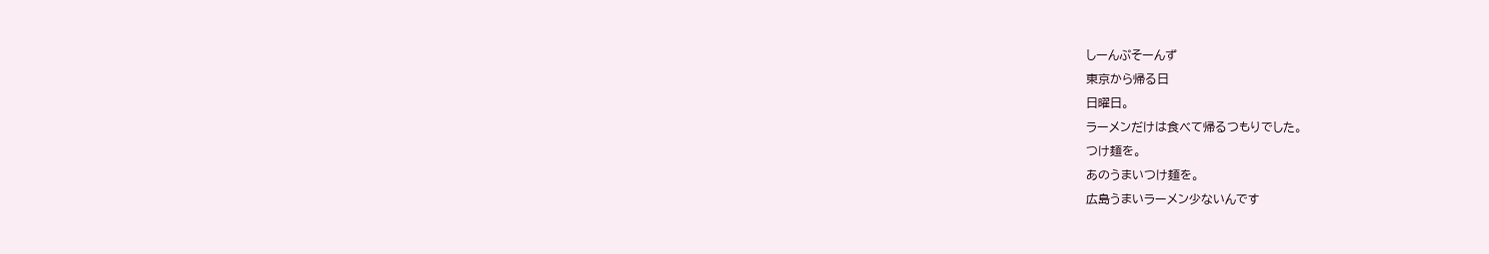しーんぷそーんず
東京から帰る日
日曜日。
ラーメンだけは食べて帰るつもりでした。
つけ麺を。
あのうまいつけ麺を。
広島うまいラーメン少ないんです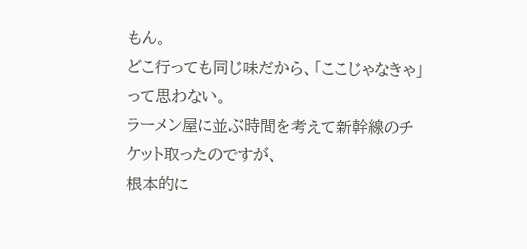もん。
どこ行っても同じ味だから、「ここじゃなきゃ」って思わない。
ラーメン屋に並ぶ時間を考えて新幹線のチケット取ったのですが、
根本的に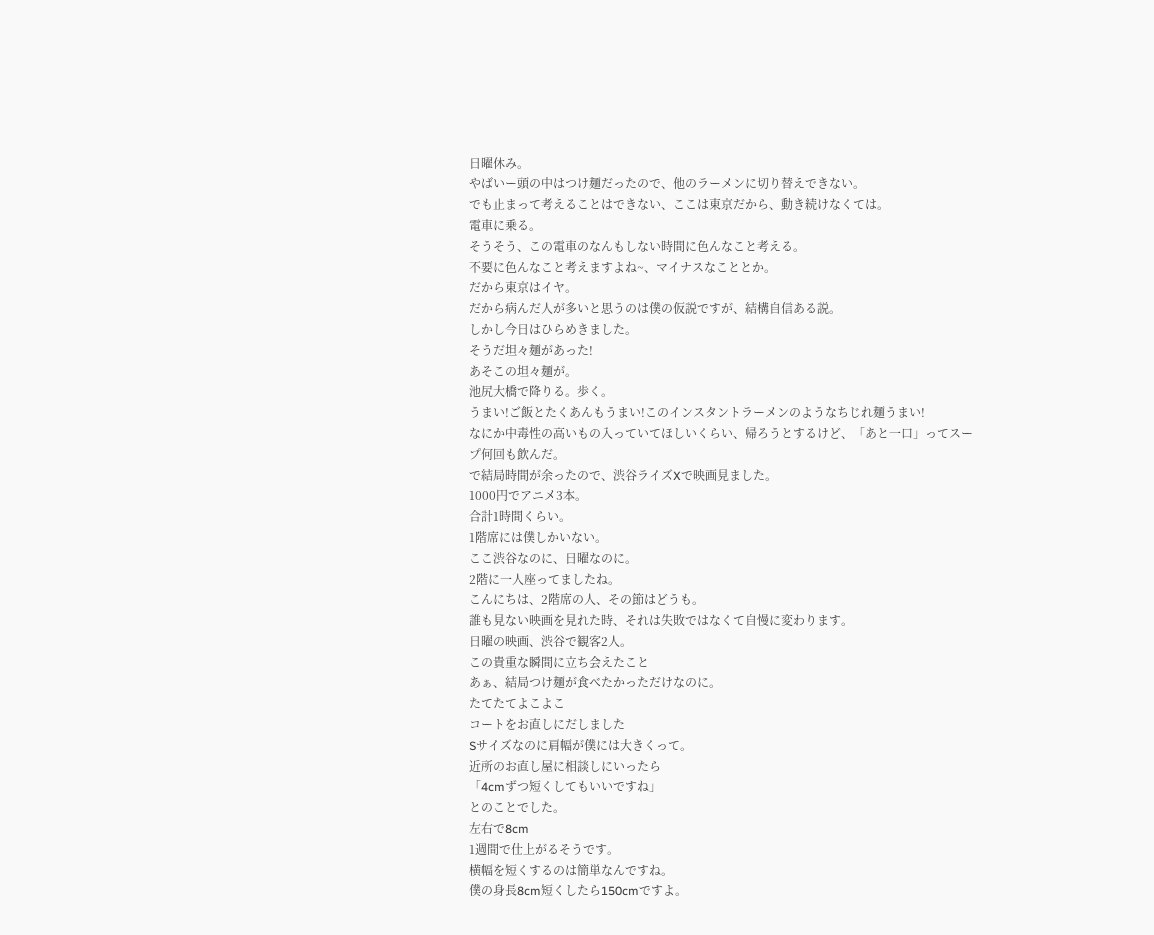日曜休み。
やばいー頭の中はつけ麺だったので、他のラーメンに切り替えできない。
でも止まって考えることはできない、ここは東京だから、動き続けなくては。
電車に乗る。
そうそう、この電車のなんもしない時間に色んなこと考える。
不要に色んなこと考えますよね~、マイナスなこととか。
だから東京はイヤ。
だから病んだ人が多いと思うのは僕の仮説ですが、結構自信ある説。
しかし今日はひらめきました。
そうだ坦々麺があった!
あそこの坦々麺が。
池尻大橋で降りる。歩く。
うまい!ご飯とたくあんもうまい!このインスタントラーメンのようなちじれ麺うまい!
なにか中毒性の高いもの入っていてほしいくらい、帰ろうとするけど、「あと一口」ってスープ何回も飲んだ。
で結局時間が余ったので、渋谷ライズXで映画見ました。
1000円でアニメ3本。
合計1時間くらい。
1階席には僕しかいない。
ここ渋谷なのに、日曜なのに。
2階に一人座ってましたね。
こんにちは、2階席の人、その節はどうも。
誰も見ない映画を見れた時、それは失敗ではなくて自慢に変わります。
日曜の映画、渋谷で観客2人。
この貴重な瞬間に立ち会えたこと
あぁ、結局つけ麺が食べたかっただけなのに。
たてたてよこよこ
コートをお直しにだしました
Sサイズなのに肩幅が僕には大きくって。
近所のお直し屋に相談しにいったら
「4cmずつ短くしてもいいですね」
とのことでした。
左右で8cm
1週間で仕上がるそうです。
横幅を短くするのは簡単なんですね。
僕の身長8cm短くしたら150cmですよ。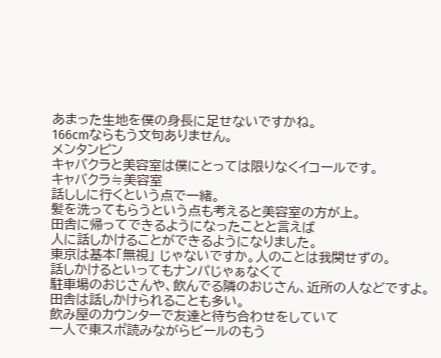あまった生地を僕の身長に足せないですかね。
166cmならもう文句ありません。
メンタンピン
キャバクラと美容室は僕にとっては限りなくイコールです。
キャバクラ≒美容室
話ししに行くという点で一緒。
髪を洗ってもらうという点も考えると美容室の方が上。
田舎に帰ってできるようになったことと言えば
人に話しかけることができるようになりました。
東京は基本「無視」 じゃないですか。人のことは我関せずの。
話しかけるといってもナンパじゃぁなくて
駐車場のおじさんや、飲んでる隣のおじさん、近所の人などですよ。
田舎は話しかけられることも多い。
飲み屋のカウンターで友達と待ち合わせをしていて
一人で東スポ読みながらビールのもう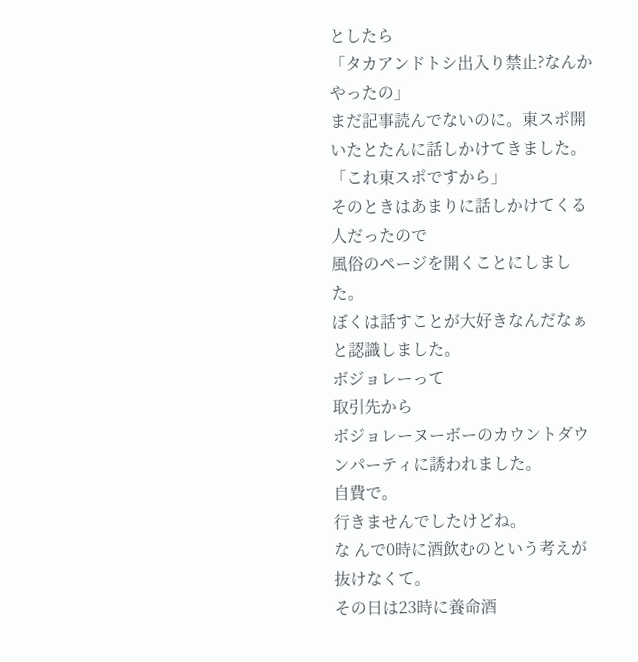としたら
「タカアンドトシ出入り禁止?なんかやったの」
まだ記事読んでないのに。東スポ開いたとたんに話しかけてきました。
「これ東スポですから」
そのときはあまりに話しかけてくる人だったので
風俗のページを開くことにしました。
ぼくは話すことが大好きなんだなぁと認識しました。
ボジョレーって
取引先から
ボジョレーヌーボーのカウントダウンパーティに誘われました。
自費で。
行きませんでしたけどね。
な んで0時に酒飲むのという考えが抜けなくて。
その日は23時に養命酒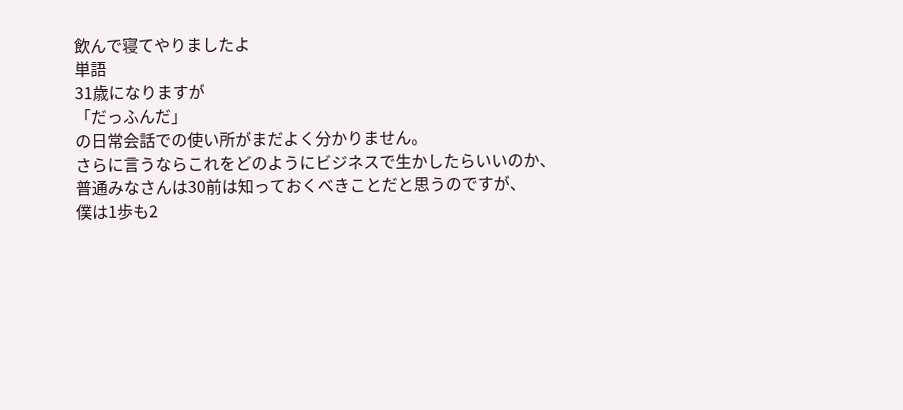飲んで寝てやりましたよ
単語
31歳になりますが
「だっふんだ」
の日常会話での使い所がまだよく分かりません。
さらに言うならこれをどのようにビジネスで生かしたらいいのか、
普通みなさんは30前は知っておくべきことだと思うのですが、
僕は1歩も2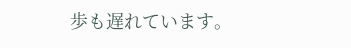歩も遅れています。